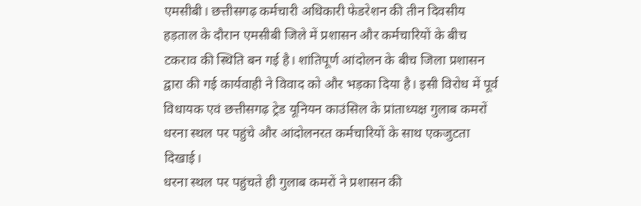एमसीबी। छत्तीसगढ़ कर्मचारी अधिकारी फेडरेशन की तीन दिवसीय हड़ताल के दौरान एमसीबी जिले में प्रशासन और कर्मचारियों के बीच टकराव की स्थिति बन गई है। शांतिपूर्ण आंदोलन के बीच जिला प्रशासन द्वारा की गई कार्यवाही ने विवाद को और भड़का दिया है। इसी विरोध में पूर्व विधायक एवं छत्तीसगढ़ ट्रेड यूनियन काउंसिल के प्रांताध्यक्ष गुलाब कमरों धरना स्थल पर पहुंचे और आंदोलनरत कर्मचारियों के साथ एकजुटता दिखाई।
धरना स्थल पर पहुंचते ही गुलाब कमरों ने प्रशासन की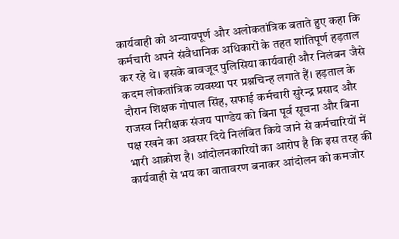कार्यवाही को अन्यायपूर्ण और अलोकतांत्रिक बताते हुए कहा कि कर्मचारी अपने संवैधानिक अधिकारों के तहत शांतिपूर्ण हड़ताल कर रहे थे। इसके बावजूद पुलिसिया कार्यवाही और निलंबन जैसे कदम लोकतांत्रिक व्यवस्था पर प्रश्नचिन्ह लगाते हैं। हड़ताल के दौरान शिक्षक गोपाल सिंह, सफाई कर्मचारी सुरेन्द्र प्रसाद और राजस्व निरीक्षक संजय पाण्डेय को बिना पूर्व सूचना और बिना पक्ष रखने का अवसर दिये निलंबित किये जाने से कर्मचारियों में भारी आक्रोश है। आंदोलनकारियों का आरोप है कि इस तरह की कार्यवाही से भय का वातावरण बनाकर आंदोलन को कमजोर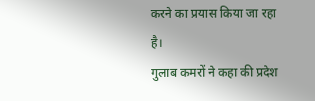करने का प्रयास किया जा रहा है।
गुलाब कमरों ने कहा की प्रदेश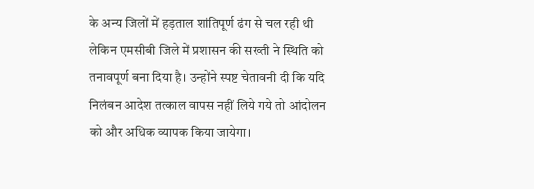के अन्य जिलों में हड़ताल शांतिपूर्ण ढंग से चल रही थी लेकिन एमसीबी जिले में प्रशासन की सख्ती ने स्थिति को तनावपूर्ण बना दिया है। उन्होंने स्पष्ट चेतावनी दी कि यदि निलंबन आदेश तत्काल वापस नहीं लिये गये तो आंदोलन को और अधिक व्यापक किया जायेगा।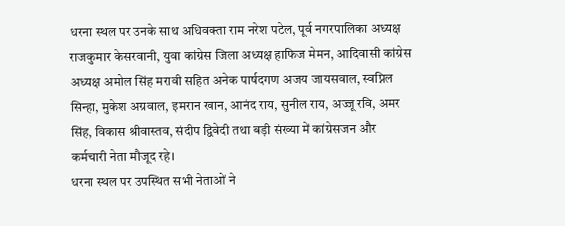धरना स्थल पर उनके साथ अधिवक्ता राम नरेश पटेल, पूर्व नगरपालिका अध्यक्ष राजकुमार केसरवानी, युवा कांग्रेस जिला अध्यक्ष हाफिज मेमन, आदिवासी कांग्रेस अध्यक्ष अमोल सिंह मरावी सहित अनेक पार्षदगण अजय जायसवाल, स्वप्निल सिन्हा, मुकेश अग्रवाल, इमरान खान, आनंद राय, सुनील राय, अज्जू रवि, अमर सिंह, विकास श्रीवास्तव, संदीप द्विवेदी तथा बड़ी संख्या में कांग्रेसजन और कर्मचारी नेता मौजूद रहे।
धरना स्थल पर उपस्थित सभी नेताओं ने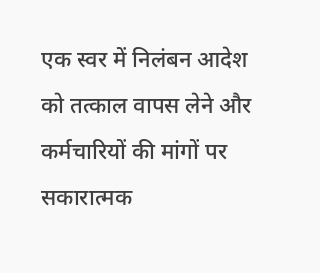एक स्वर में निलंबन आदेश को तत्काल वापस लेने और कर्मचारियों की मांगों पर सकारात्मक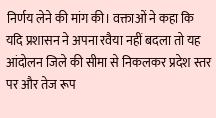निर्णय लेने की मांग की। वक्ताओं ने कहा कि यदि प्रशासन ने अपना रवैया नहीं बदला तो यह आंदोलन जिले की सीमा से निकलकर प्रदेश स्तर पर और तेज रूप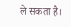ले सकता है।